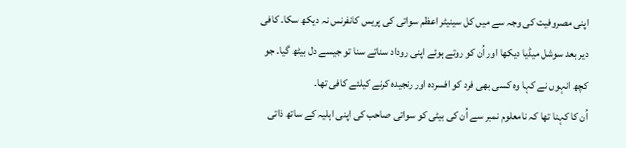اپنی مصروفیت کی وجہ سے میں کل سینیٹر اعظم سواتی کی پریس کانفرنس نہ دیکھ سکا۔ کافی دیر بعد سوشل میڈیا دیکھا اور اُن کو روتے ہوئے اپنی روداد سناتے سنا تو جیسے دل بیٹھ گیا۔ جو کچھ انہوں نے کہا وہ کسی بھی فرد کو افسردہ اور رنجیدہ کرنے کیلئے کافی تھا۔
اُن کا کہنا تھا کہ نامعلوم نمبر سے اُن کی بیٹی کو سواتی صاحب کی اپنی اہلیہ کے ساتھ ذاتی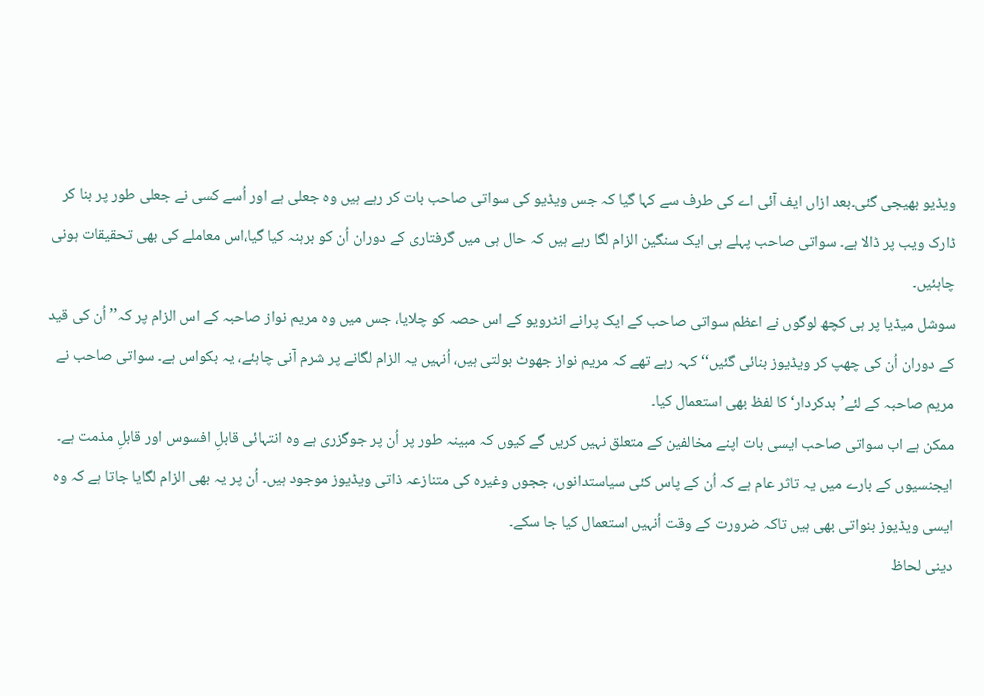ویڈیو بھیجی گئی۔بعد ازاں ایف آئی اے کی طرف سے کہا گیا کہ جس ویڈیو کی سواتی صاحب بات کر رہے ہیں وہ جعلی ہے اور اُسے کسی نے جعلی طور پر بنا کر ڈارک ویب پر ڈالا ہے۔ سواتی صاحب پہلے ہی ایک سنگین الزام لگا رہے ہیں کہ حال ہی میں گرفتاری کے دوران اُن کو برہنہ کیا گیا،اس معاملے کی بھی تحقیقات ہونی چاہئیں۔
سوشل میڈیا پر ہی کچھ لوگوں نے اعظم سواتی صاحب کے ایک پرانے انٹرویو کے اس حصہ کو چلایا، جس میں وہ مریم نواز صاحبہ کے اس الزام پر کہ’’ اُن کی قید کے دوران اُن کی چھپ کر ویڈیوز بنائی گئیں‘‘ کہہ رہے تھے کہ مریم نواز جھوٹ بولتی ہیں، اُنہیں یہ الزام لگانے پر شرم آنی چاہئے، یہ بکواس ہے۔ سواتی صاحب نے مریم صاحبہ کے لئے’بدکردار‘ کا لفظ بھی استعمال کیا۔
ممکن ہے اب سواتی صاحب ایسی بات اپنے مخالفین کے متعلق نہیں کریں گے کیوں کہ مبینہ طور پر اُن پر جوگزری ہے وہ انتہائی قابلِ افسوس اور قابلِ مذمت ہے۔ ایجنسیوں کے بارے میں یہ تاثر عام ہے کہ اُن کے پاس کئی سیاستدانوں، ججوں وغیرہ کی متنازعہ ذاتی ویڈیوز موجود ہیں۔ اُن پر یہ بھی الزام لگایا جاتا ہے کہ وہ ایسی ویڈیوز بنواتی بھی ہیں تاکہ ضرورت کے وقت اُنہیں استعمال کیا جا سکے۔
دینی لحاظ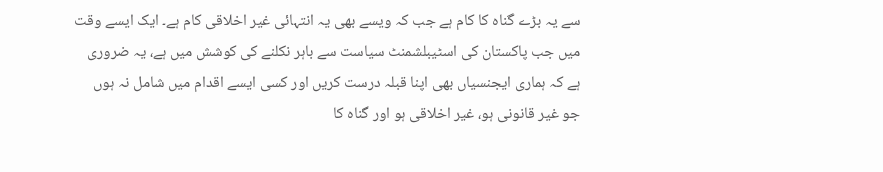سے یہ بڑے گناہ کا کام ہے جب کہ ویسے بھی یہ انتہائی غیر اخلاقی کام ہے۔ ایک ایسے وقت میں جب پاکستان کی اسٹیبلشمنٹ سیاست سے باہر نکلنے کی کوشش میں ہے، یہ ضروری ہے کہ ہماری ایجنسیاں بھی اپنا قبلہ درست کریں اور کسی ایسے اقدام میں شامل نہ ہوں جو غیر قانونی ہو، غیر اخلاقی ہو اور گناہ کا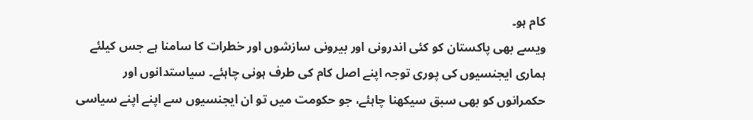کام ہو۔
ویسے بھی پاکستان کو کئی اندرونی اور بیرونی سازشوں اور خطرات کا سامنا ہے جس کیلئے ہماری ایجنسیوں کی پوری توجہ اپنے اصل کام کی طرف ہونی چاہئے۔ سیاستدانوں اور حکمرانوں کو بھی سبق سیکھنا چاہئے، جو حکومت میں تو ان ایجنسیوں سے اپنے اپنے سیاسی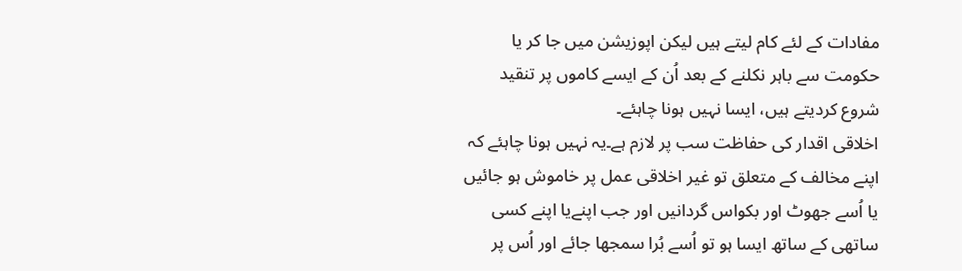مفادات کے لئے کام لیتے ہیں لیکن اپوزیشن میں جا کر یا حکومت سے باہر نکلنے کے بعد اُن کے ایسے کاموں پر تنقید شروع کردیتے ہیں، ایسا نہیں ہونا چاہئے۔
اخلاقی اقدار کی حفاظت سب پر لازم ہے۔یہ نہیں ہونا چاہئے کہ اپنے مخالف کے متعلق تو غیر اخلاقی عمل پر خاموش ہو جائیں یا اُسے جھوٹ اور بکواس گردانیں اور جب اپنےیا اپنے کسی ساتھی کے ساتھ ایسا ہو تو اُسے بُرا سمجھا جائے اور اُس پر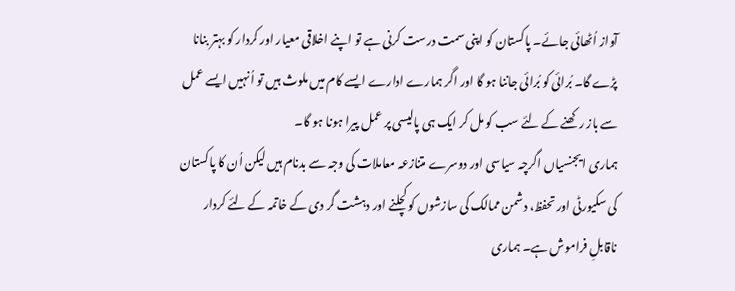آواز اُٹھائی جائے۔ پاکستان کو اپنی سمت درست کرنی ہے تو اپنے اخلاقی معیار اور کردار کو بہتر بنانا پڑے گا۔ بُرائی کو بُرائی جاننا ہو گا اور اگر ہمارے ادارے ایسے کام میں ملوث ہیں تو اُنہیں ایسے عمل سے باز رکھنے کے لئے سب کو مل کر ایک ہی پالیسی پر عمل پیرا ہونا ہو گا۔
ہماری ایجنسیاں اگرچہ سیاسی اور دوسرے متنازعہ معاملات کی وجہ سے بدنام ہیں لیکن اُن کا پاکستان کی سکیورٹی اور تحفظ، دشمن ممالک کی سازشوں کو کچلنے اور دہشت گر دی کے خاتمہ کے لئے کردار ناقابلِ فراموش ہے۔ ہماری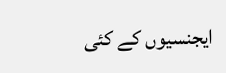ایجنسیوں کے کئی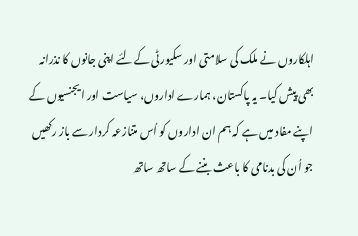اہلکاروں نے ملک کی سلامتی اور سکیورٹی کےلئے اپنی جانوں کا نذرانہ بھی پیش کیا۔ یہ پاکستان، ہمارے اداروں، سیاست اور ایجنسیوں کے اپنے مفاد میں ہے کہ ہم ان اداروں کو اُس متنازعہ کردار سے باز رکھیں جو اُن کی بدنامی کا باعث بننے کے ساتھ ساتھ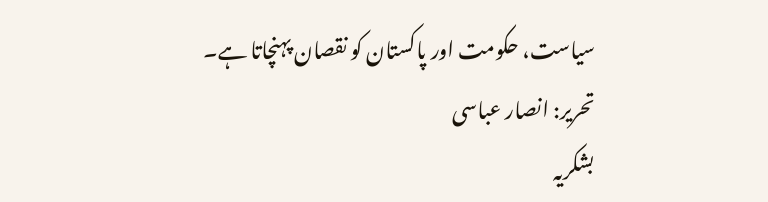سیاست، حکومت اور پاکستان کو نقصان پہنچاتا ہے۔
تحریر: انصار عباسی
بشکریہ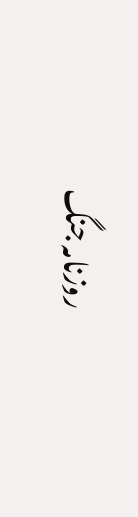روزنامہ جنگ